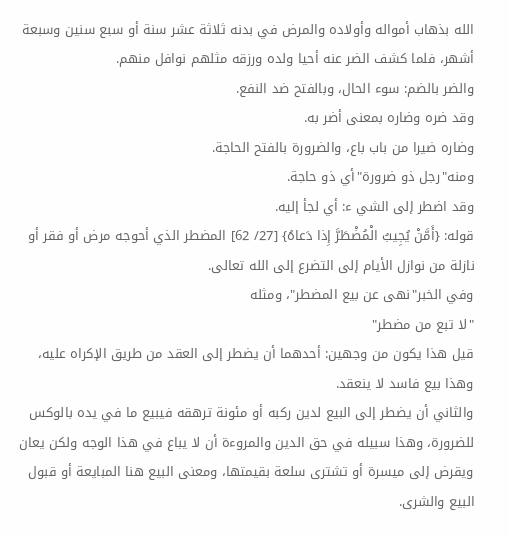الله بذهاب أمواله وأولاده والمرض في بدنه ثلاثة عشر سنة أو سبع سنين وسبعة أشهر، فلما كشف الضر عنه أحيا ولده ورزقه مثلهم نوافل منهم.
والضر بالضم: سوء الحال، وبالفتح ضد النفع.
وقد ضره وضاره بمعنى أضر به.
وضاره ضيرا من باب باع، والضرورة بالفتح الحاجة.
ومنه"رجل ذو ضرورة"أي ذو حاجة.
وقد اضطر إلى الشي ء: أي لجأ إليه.
قوله: {أَمَّنْ يُجِيبُ الْمُضْطَرَّ إِذا دَعاهُ} [27/ 62] المضطر الذي أحوجه مرض أو فقر أو نازلة من نوازل الأيام إلى التضرع إلى الله تعالى.
وفي الخبر"نهى عن بيع المضطر"، ومثله
"لا تبع من مضطر"
قيل هذا يكون من وجهين: أحدهما أن يضطر إلى العقد من طريق الإكراه عليه، وهذا بيع فاسد لا ينعقد.
والثاني أن يضطر إلى البيع لدين ركبه أو مئونة ترهقه فيبيع ما في يده بالوكس للضرورة، وهذا سبيله في حق الدين والمروءة أن لا يباع في هذا الوجه ولكن يعان ويقرض إلى ميسرة أو تشترى سلعة بقيمتها، ومعنى البيع هنا المبايعة أو قبول البيع والشرى.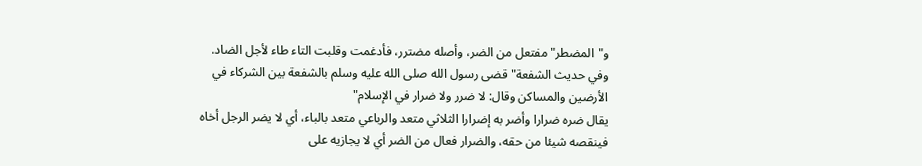و"المضطر"مفتعل من الضر، وأصله مضترر، فأدغمت وقلبت التاء طاء لأجل الضاد.
وفي حديث الشفعة"قضى رسول الله صلى الله عليه وسلم بالشفعة بين الشركاء في الأرضين والمساكن وقال: لا ضرر ولا ضرار في الإسلام"
يقال ضره ضرارا وأضر به إضرارا الثلاثي متعد والرباعي متعد بالباء، أي لا يضر الرجل أخاه فينقصه شيئا من حقه، والضرار فعال من الضر أي لا يجازيه على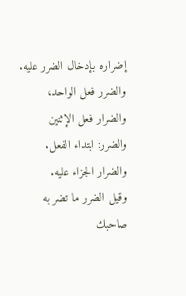إضراره بإدخال الضرر عليه.
والضرر فعل الواحد، والضرار فعل الإثنين والضرر: ابتداء الفعل.
والضرار الجزاء عليه.
وقيل الضرر ما تضر به صاحبك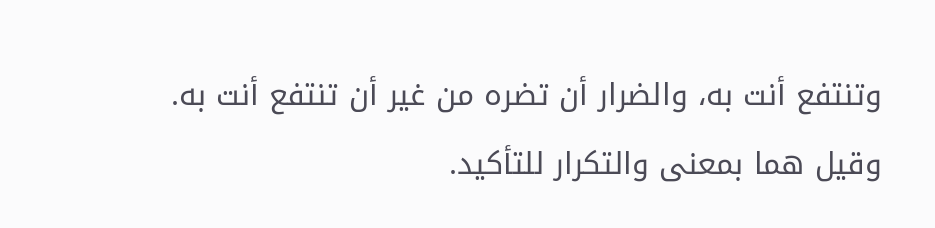وتنتفع أنت به، والضرار أن تضره من غير أن تنتفع أنت به.
وقيل هما بمعنى والتكرار للتأكيد.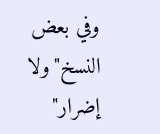وفي بعض النسخ"ولا إضرار"